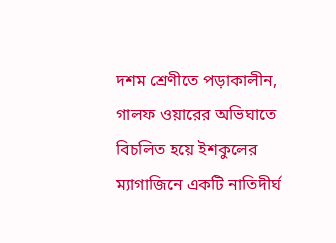দশম শ্রেণীতে পড়াকালীন, গালফ ওয়ারের অভিঘাতে বিচলিত হয়ে ইশকুলের ম্যাগাজিনে একটি নাতিদীর্ঘ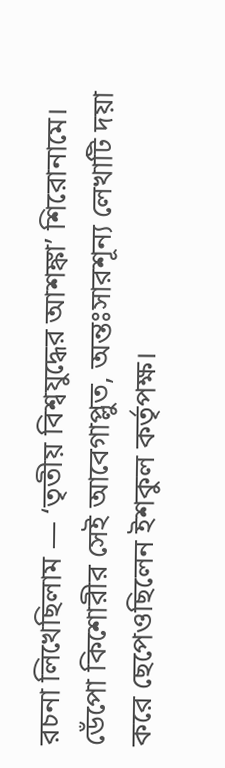রচনা লিখেছিলাম — ‘তৃতীয় বিশ্বযুদ্ধের আশঙ্কা’ শিরোনামে।
ডেঁপো কিশোরীর সেই আবেগাপ্লুত, অন্তঃসারশূন্য লেখাটি দয়া করে ছেপেওছিলেন ইশকুল কর্তৃপক্ষ।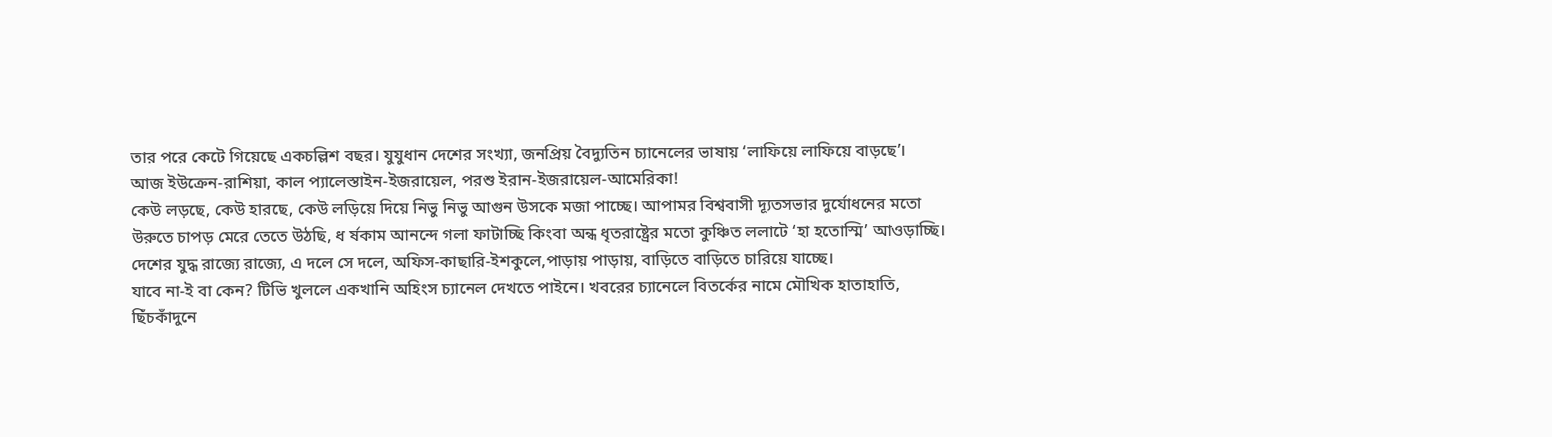তার পরে কেটে গিয়েছে একচল্লিশ বছর। যুযুধান দেশের সংখ্যা, জনপ্রিয় বৈদ্যুতিন চ্যানেলের ভাষায় ‘লাফিয়ে লাফিয়ে বাড়ছে’।
আজ ইউক্রেন-রাশিয়া, কাল প্যালেস্তাইন-ইজরায়েল, পরশু ইরান-ইজরায়েল-আমেরিকা!
কেউ লড়ছে, কেউ হারছে, কেউ লড়িয়ে দিয়ে নিভু নিভু আগুন উসকে মজা পাচ্ছে। আপামর বিশ্ববাসী দ্যূতসভার দুর্যোধনের মতো উরুতে চাপড় মেরে তেতে উঠছি, ধ র্ষকাম আনন্দে গলা ফাটাচ্ছি কিংবা অন্ধ ধৃতরাষ্ট্রের মতো কুঞ্চিত ললাটে ‘হা হতোস্মি’ আওড়াচ্ছি।
দেশের যুদ্ধ রাজ্যে রাজ্যে, এ দলে সে দলে, অফিস-কাছারি-ইশকুলে,পাড়ায় পাড়ায়, বাড়িতে বাড়িতে চারিয়ে যাচ্ছে।
যাবে না-ই বা কেন? টিভি খুললে একখানি অহিংস চ্যানেল দেখতে পাইনে। খবরের চ্যানেলে বিতর্কের নামে মৌখিক হাতাহাতি, ছিঁচকাঁদুনে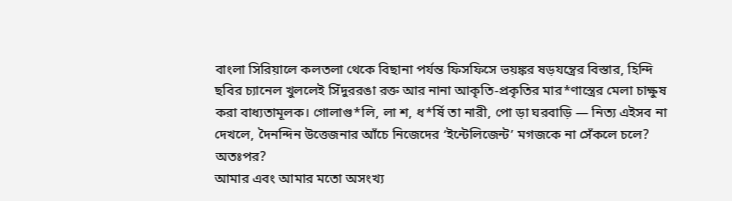বাংলা সিরিয়ালে কলতলা থেকে বিছানা পর্যন্ত ফিসফিসে ভয়ঙ্কর ষড়যন্ত্রের বিস্তার, হিন্দি ছবির চ্যানেল খুললেই সিঁদুররঙা রক্ত আর নানা আকৃতি-প্রকৃতির মার*ণাস্ত্রের মেলা চাক্ষুষ করা বাধ্যতামূলক। গোলাগু*লি, লা শ, ধ*র্ষি তা নারী, পো ড়া ঘরবাড়ি — নিত্য এইসব না দেখলে, দৈনন্দিন উত্তেজনার আঁচে নিজেদের ‘ইন্টেলিজেন্ট’ মগজকে না সেঁকলে চলে?
অতঃপর?
আমার এবং আমার মতো অসংখ্য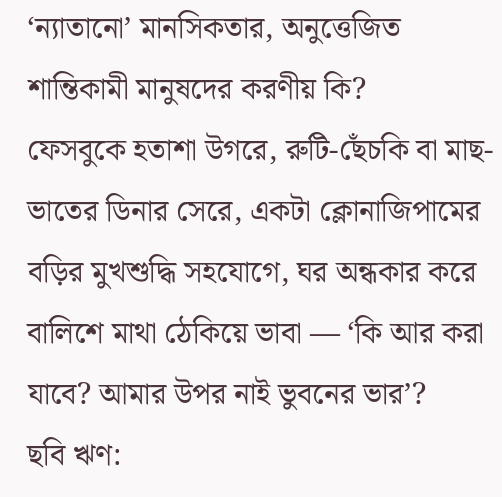‘ন্যাতানো’ মানসিকতার, অনুত্তেজিত শান্তিকামী মানুষদের করণীয় কি?
ফেসবুকে হতাশা উগরে, রুটি-ছেঁচকি বা মাছ-ভাতের ডিনার সেরে, একটা ক্লোনাজিপামের বড়ির মুখশুদ্ধি সহযোগে, ঘর অন্ধকার করে বালিশে মাথা ঠেকিয়ে ভাবা — ‘কি আর করা যাবে? আমার উপর নাই ভুবনের ভার’?
ছবি ঋণ: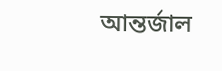আন্তর্জাল